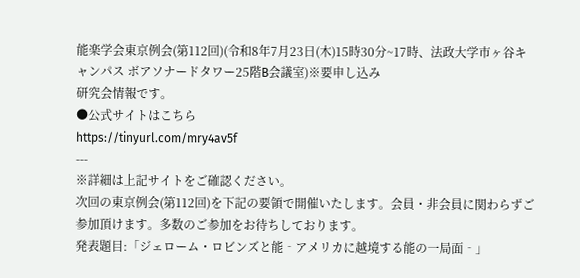能楽学会東京例会(第112回)(令和8年7月23日(木)15時30分~17時、法政大学市ヶ谷キャンパス ボアソナードタワー25階B会議室)※要申し込み
研究会情報です。
●公式サイトはこちら
https://tinyurl.com/mry4av5f
---
※詳細は上記サイトをご確認ください。
次回の東京例会(第112回)を下記の要領で開催いたします。会員・非会員に関わらずご参加頂けます。多数のご参加をお待ちしております。
発表題目:「ジェローム・ロビンズと能‐アメリカに越境する能の一局面‐」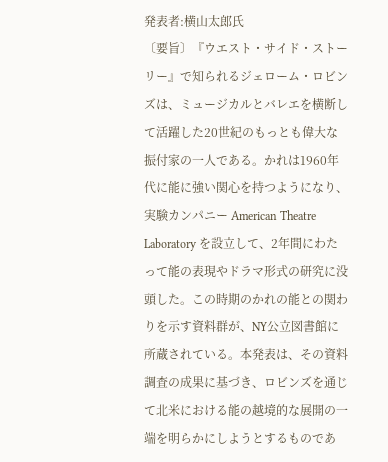発表者:横山太郎氏
〔要旨〕『ウエスト・サイド・ストーリー』で知られるジェローム・ロビンズは、ミュージカルとバレエを横断して活躍した20世紀のもっとも偉大な振付家の一人である。かれは1960年代に能に強い関心を持つようになり、実験カンパニー American Theatre Laboratory を設立して、2年間にわたって能の表現やドラマ形式の研究に没頭した。この時期のかれの能との関わりを示す資料群が、NY公立図書館に所蔵されている。本発表は、その資料調査の成果に基づき、ロビンズを通じて北米における能の越境的な展開の一端を明らかにしようとするものであ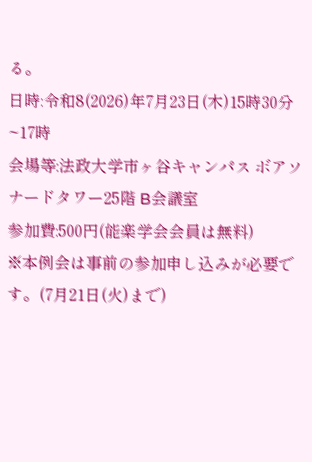る。
日時:令和8(2026)年7月23日(木)15時30分~17時
会場等:法政大学市ヶ谷キャンパス ボアソナードタワー25階 B会議室
参加費:500円(能楽学会会員は無料)
※本例会は事前の参加申し込みが必要です。(7月21日(火)まで)